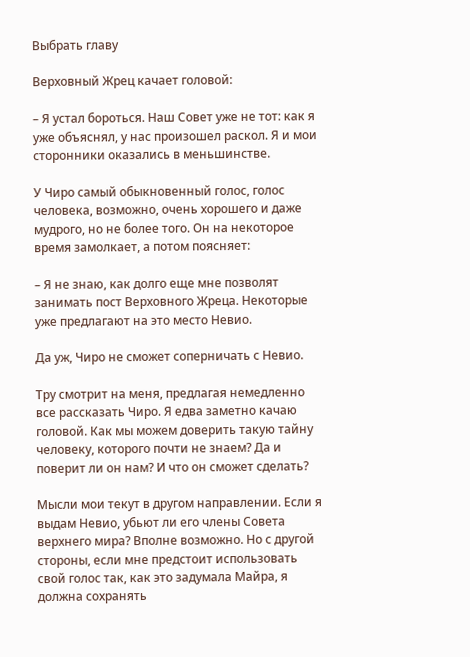Выбрать главу

Верховный Жрец качает головой:

– Я устал бороться. Наш Совет уже не тот: как я уже объяснял, у нас произошел раскол. Я и мои сторонники оказались в меньшинстве.

У Чиро самый обыкновенный голос, голос человека, возможно, очень хорошего и даже мудрого, но не более того. Он на некоторое время замолкает, а потом поясняет:

– Я не знаю, как долго еще мне позволят занимать пост Верховного Жреца. Некоторые уже предлагают на это место Невио.

Да уж, Чиро не сможет соперничать с Невио.

Тру смотрит на меня, предлагая немедленно все рассказать Чиро. Я едва заметно качаю головой. Как мы можем доверить такую тайну человеку, которого почти не знаем? Да и поверит ли он нам? И что он сможет сделать?

Мысли мои текут в другом направлении. Если я выдам Невио, убьют ли его члены Совета верхнего мира? Вполне возможно. Но с другой стороны, если мне предстоит использовать свой голос так, как это задумала Майра, я должна сохранять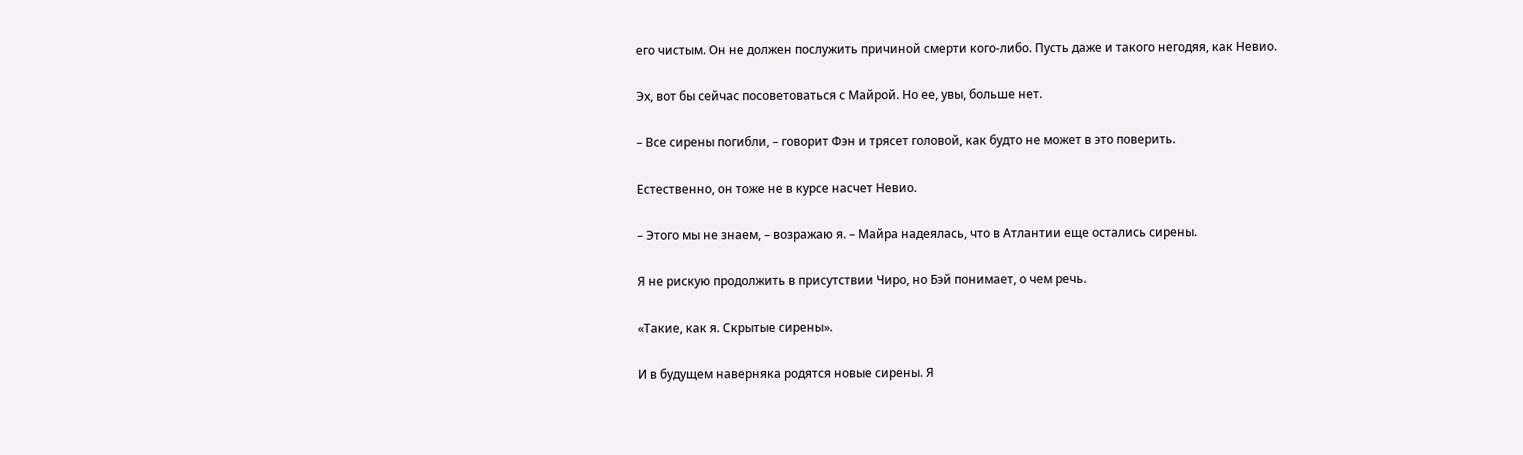его чистым. Он не должен послужить причиной смерти кого-либо. Пусть даже и такого негодяя, как Невио.

Эх, вот бы сейчас посоветоваться с Майрой. Но ее, увы, больше нет.

– Все сирены погибли, – говорит Фэн и трясет головой, как будто не может в это поверить.

Естественно, он тоже не в курсе насчет Невио.

– Этого мы не знаем, – возражаю я. – Майра надеялась, что в Атлантии еще остались сирены.

Я не рискую продолжить в присутствии Чиро, но Бэй понимает, о чем речь.

«Такие, как я. Скрытые сирены».

И в будущем наверняка родятся новые сирены. Я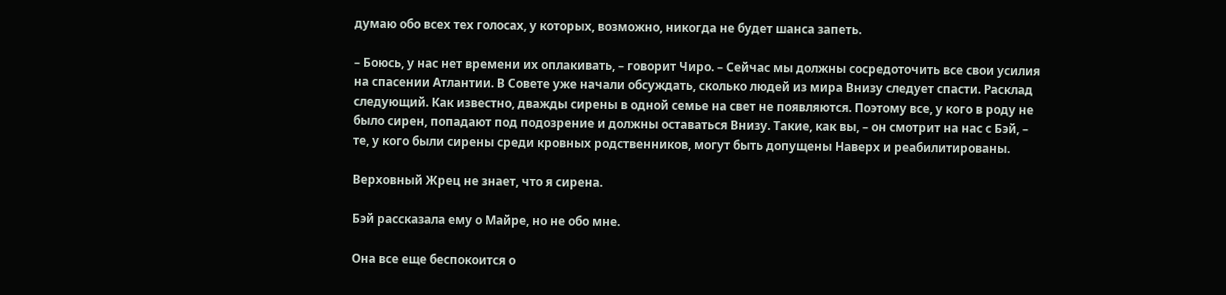думаю обо всех тех голосах, у которых, возможно, никогда не будет шанса запеть.

– Боюсь, у нас нет времени их оплакивать, – говорит Чиро. – Сейчас мы должны сосредоточить все свои усилия на спасении Атлантии. В Совете уже начали обсуждать, сколько людей из мира Внизу следует спасти. Расклад следующий. Как известно, дважды сирены в одной семье на свет не появляются. Поэтому все, у кого в роду не было сирен, попадают под подозрение и должны оставаться Внизу. Такие, как вы, – он смотрит на нас с Бэй, – те, у кого были сирены среди кровных родственников, могут быть допущены Наверх и реабилитированы.

Верховный Жрец не знает, что я сирена.

Бэй рассказала ему о Майре, но не обо мне.

Она все еще беспокоится о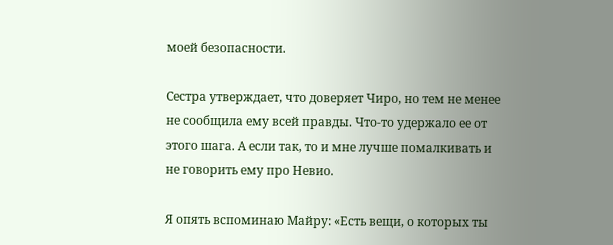моей безопасности.

Сестра утверждает, что доверяет Чиро, но тем не менее не сообщила ему всей правды. Что-то удержало ее от этого шага. А если так, то и мне лучше помалкивать и не говорить ему про Невио.

Я опять вспоминаю Майру: «Есть вещи, о которых ты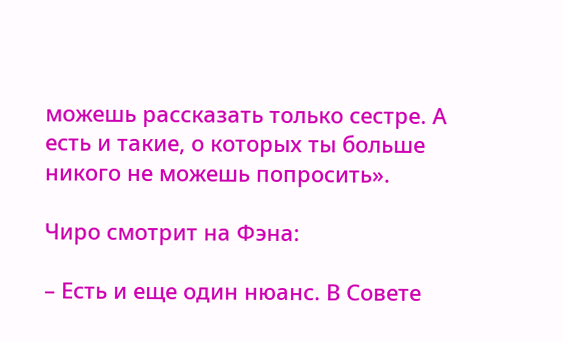можешь рассказать только сестре. А есть и такие, о которых ты больше никого не можешь попросить».

Чиро смотрит на Фэна:

– Есть и еще один нюанс. В Совете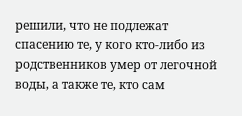решили, что не подлежат спасению те, у кого кто-либо из родственников умер от легочной воды, а также те, кто сам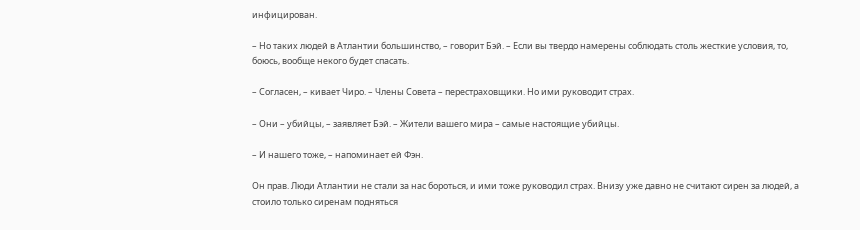инфицирован.

– Но таких людей в Атлантии большинство, – говорит Бэй. – Если вы твердо намерены соблюдать столь жесткие условия, то, боюсь, вообще некого будет спасать.

– Согласен, – кивает Чиро. – Члены Совета – перестраховщики. Но ими руководит страх.

– Они – убийцы, – заявляет Бэй. – Жители вашего мира – самые настоящие убийцы.

– И нашего тоже, – напоминает ей Фэн.

Он прав. Люди Атлантии не стали за нас бороться, и ими тоже руководил страх. Внизу уже давно не считают сирен за людей, а стоило только сиренам подняться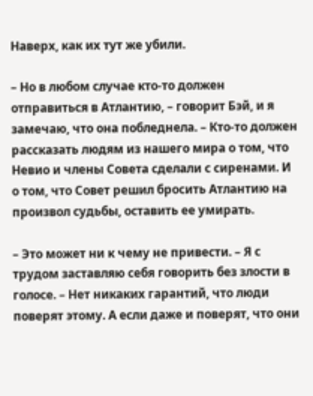Наверх, как их тут же убили.

– Но в любом случае кто-то должен отправиться в Атлантию, – говорит Бэй, и я замечаю, что она побледнела. – Кто-то должен рассказать людям из нашего мира о том, что Невио и члены Совета сделали с сиренами. И о том, что Совет решил бросить Атлантию на произвол судьбы, оставить ее умирать.

– Это может ни к чему не привести. – Я с трудом заставляю себя говорить без злости в голосе. – Нет никаких гарантий, что люди поверят этому. А если даже и поверят, что они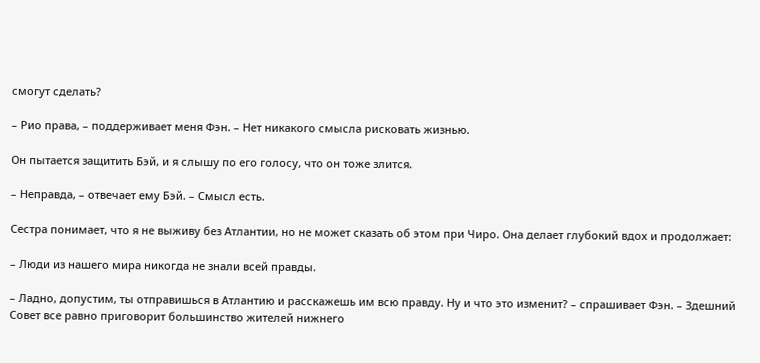смогут сделать?

– Рио права, – поддерживает меня Фэн. – Нет никакого смысла рисковать жизнью.

Он пытается защитить Бэй, и я слышу по его голосу, что он тоже злится.

– Неправда, – отвечает ему Бэй. – Смысл есть.

Сестра понимает, что я не выживу без Атлантии, но не может сказать об этом при Чиро. Она делает глубокий вдох и продолжает:

– Люди из нашего мира никогда не знали всей правды.

– Ладно, допустим, ты отправишься в Атлантию и расскажешь им всю правду. Ну и что это изменит? – спрашивает Фэн. – Здешний Совет все равно приговорит большинство жителей нижнего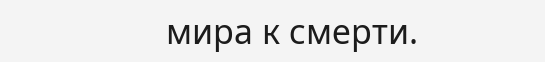мира к смерти.